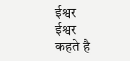ईश्वर
ईश्वर
कहते है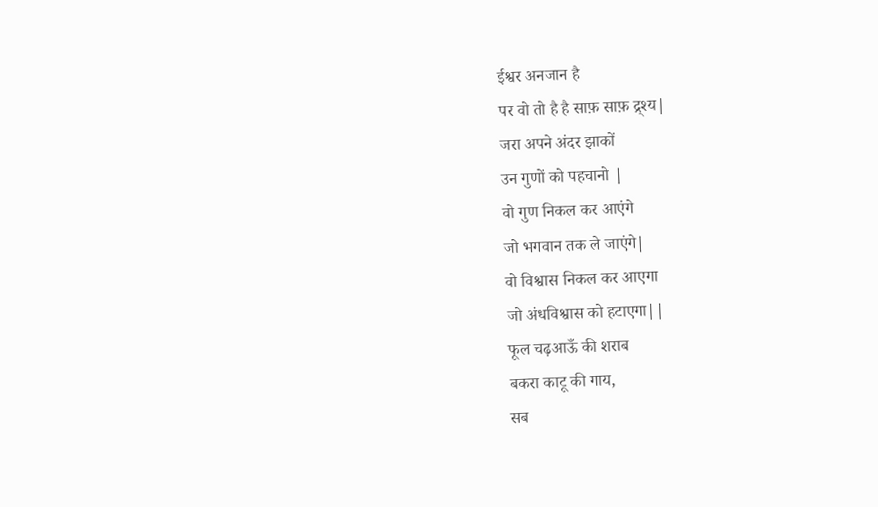ईश्वर अनजान है
पर वो तो है है साफ़ साफ़ द्र्श्य|
जरा अपने अंदर झाकों
उन गुणों को पहचानो |
वो गुण निकल कर आएंगे
जो भगवान तक ले जाएंगे|
वो विश्वास निकल कर आएगा
जो अंधविश्वास को हटाएगा||
फूल चढ़आऊँ की शराब
बकरा काटू की गाय,
सब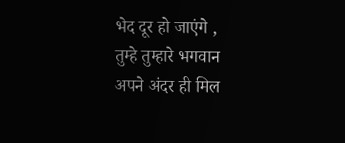भेद दूर हो जाएंगे ,
तुम्हे तुम्हारे भगवान
अपने अंदर ही मिल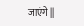जाएंगे ||